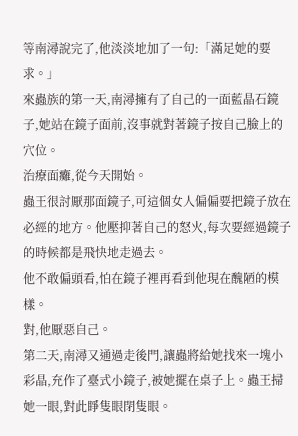等南潯說完了,他淡淡地加了一句:「滿足她的要求。」
來蟲族的第一天,南潯擁有了自己的一面藍晶石鏡子,她站在鏡子面前,沒事就對著鏡子按自己臉上的穴位。
治療面癱,從今天開始。
蟲王很討厭那面鏡子,可這個女人偏偏要把鏡子放在必經的地方。他壓抑著自己的怒火,每次要經過鏡子的時候都是飛快地走過去。
他不敢偏頭看,怕在鏡子裡再看到他現在醜陋的模樣。
對,他厭惡自己。
第二天,南潯又通過走後門,讓蟲將給她找來一塊小彩晶,充作了臺式小鏡子,被她擺在桌子上。蟲王掃她一眼,對此睜隻眼閉隻眼。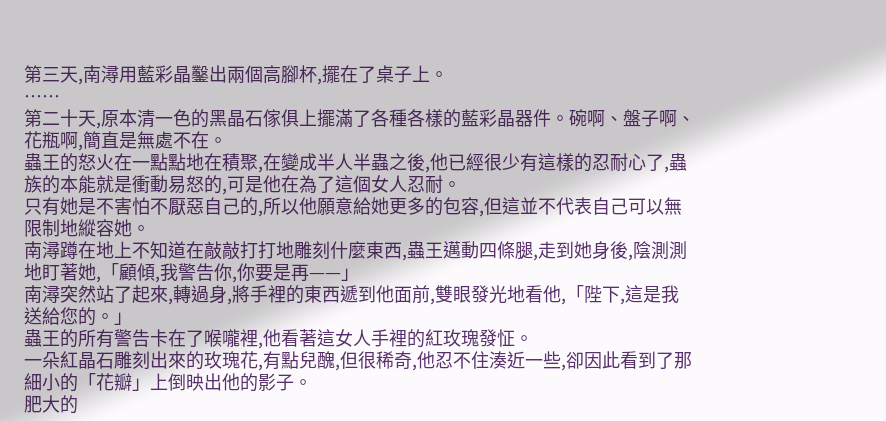第三天,南潯用藍彩晶鑿出兩個高腳杯,擺在了桌子上。
……
第二十天,原本清一色的黑晶石傢俱上擺滿了各種各樣的藍彩晶器件。碗啊、盤子啊、花瓶啊,簡直是無處不在。
蟲王的怒火在一點點地在積聚,在變成半人半蟲之後,他已經很少有這樣的忍耐心了,蟲族的本能就是衝動易怒的,可是他在為了這個女人忍耐。
只有她是不害怕不厭惡自己的,所以他願意給她更多的包容,但這並不代表自己可以無限制地縱容她。
南潯蹲在地上不知道在敲敲打打地雕刻什麼東西,蟲王邁動四條腿,走到她身後,陰測測地盯著她,「顧傾,我警告你,你要是再——」
南潯突然站了起來,轉過身,將手裡的東西遞到他面前,雙眼發光地看他,「陛下,這是我送給您的。」
蟲王的所有警告卡在了喉嚨裡,他看著這女人手裡的紅玫瑰發怔。
一朵紅晶石雕刻出來的玫瑰花,有點兒醜,但很稀奇,他忍不住湊近一些,卻因此看到了那細小的「花瓣」上倒映出他的影子。
肥大的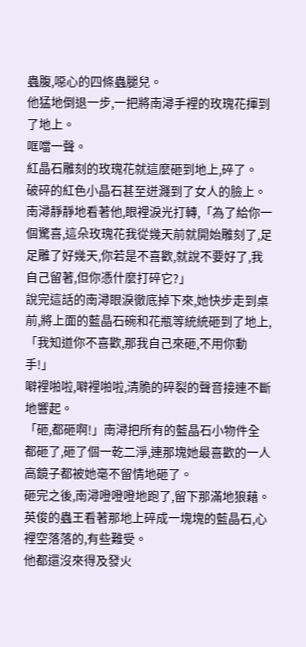蟲腹,噁心的四條蟲腿兒。
他猛地倒退一步,一把將南潯手裡的玫瑰花揮到了地上。
哐噹一聲。
紅晶石雕刻的玫瑰花就這麼砸到地上,碎了。
破碎的紅色小晶石甚至迸濺到了女人的臉上。
南潯靜靜地看著他,眼裡淚光打轉,「為了給你一個驚喜,這朵玫瑰花我從幾天前就開始雕刻了,足足雕了好幾天,你若是不喜歡,就說不要好了,我自己留著,但你憑什麼打碎它?」
說完這話的南潯眼淚徹底掉下來,她快步走到桌前,將上面的藍晶石碗和花瓶等統統砸到了地上,「我知道你不喜歡,那我自己來砸,不用你動手!」
噼裡啪啦,噼裡啪啦,清脆的碎裂的聲音接連不斷地響起。
「砸,都砸啊!」南潯把所有的藍晶石小物件全都砸了,砸了個一乾二淨,連那塊她最喜歡的一人高鏡子都被她毫不留情地砸了。
砸完之後,南潯噔噔噔地跑了,留下那滿地狼藉。
英俊的蟲王看著那地上碎成一塊塊的藍晶石,心裡空落落的,有些難受。
他都還沒來得及發火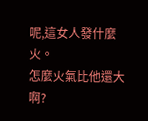呢,這女人發什麼火。
怎麼火氣比他還大啊?